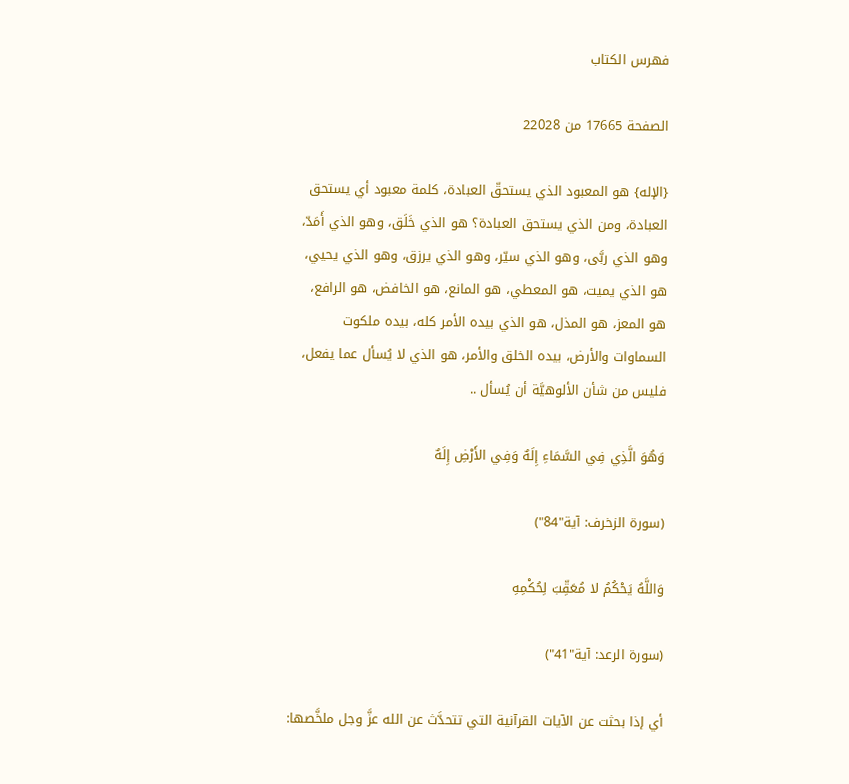فهرس الكتاب

الصفحة 17665 من 22028

{الإله} هو المعبود الذي يستحقّ العبادة، كلمة معبود أي يستحق العبادة، ومن الذي يستحق العبادة؟ هو الذي خَلَق، وهو الذي أَمَدّ، وهو الذي ربَّى، وهو الذي سيّر، وهو الذي يرزق، وهو الذي يحيي، هو الذي يميت، هو المعطي، هو المانع، هو الخافض، هو الرافع، هو المعز، هو المذل، هو الذي بيده الأمر كله، بيده ملكوت السماوات والأرض، بيده الخلق والأمر، هو الذي لا يُسأل عما يفعل، فليس من شأن الألوهيَّة أن يُسأل ..

وَهُوَ الَّذِي فِي السَّمَاءِ إِلَهٌ وَفِي الأَرْضِ إِلَهٌ

(سورة الزخرف: آية"84")

وَاللَّهُ يَحْكُمُ لا مُعَقِّبَ لِحُكْمِهِ

(سورة الرعد: آية"41")

أي إذا بحثت عن الآيات القرآنية التي تتحدَّث عن الله عزَّ وجل ملخَّصها: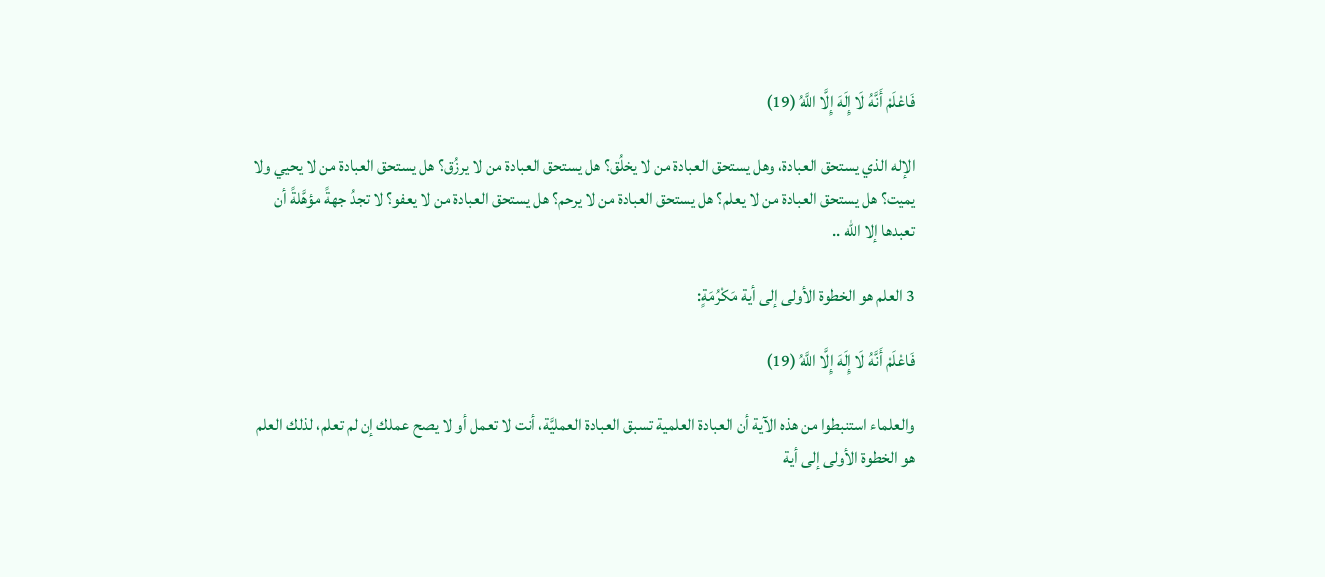فَاعْلَمْ أَنَّهُ لَا إِلَهَ إِلَّا اللَّهُ (19)

الإله الذي يستحق العبادة، وهل يستحق العبادة من لا يخلُق؟ هل يستحق العبادة من لا يرزُق؟ هل يستحق العبادة من لا يحيي ولا يميت؟ هل يستحق العبادة من لا يعلم؟ هل يستحق العبادة من لا يرحم؟ هل يستحق العبادة من لا يعفو؟ لا تجدُ جهةً مؤهَّلةً أن تعبدها إلا الله ..

3 العلم هو الخطوة الأولى إلى أية مَكْرُمَةٍ:

فَاعْلَمْ أَنَّهُ لَا إِلَهَ إِلَّا اللَّهُ (19)

والعلماء استنبطوا من هذه الآية أن العبادة العلمية تسبق العبادة العمليَّة، أنت لا تعمل أو لا يصح عملك إن لم تعلم، لذلك العلم هو الخطوة الأولى إلى أية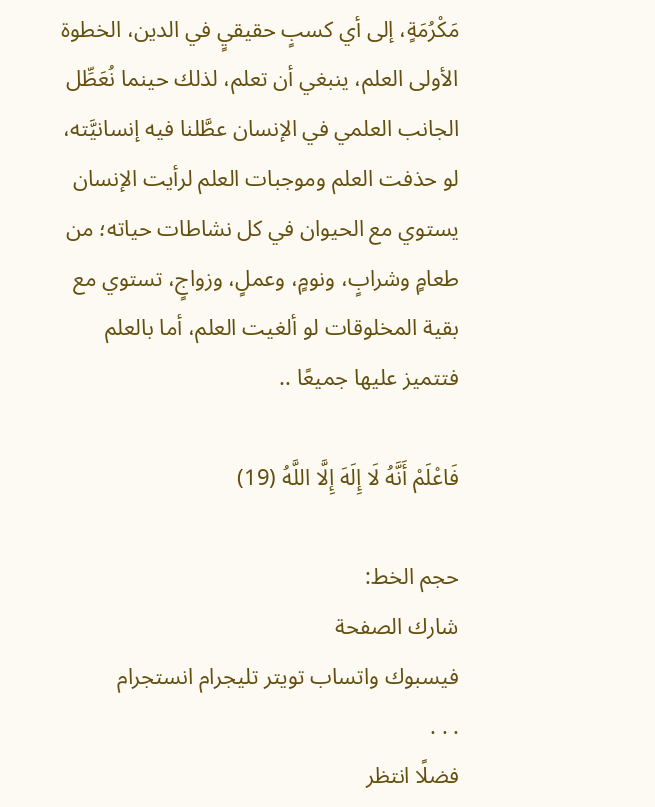مَكْرُمَةٍ، إلى أي كسبٍ حقيقيٍ في الدين، الخطوة الأولى العلم، ينبغي أن تعلم، لذلك حينما نُعَطِّل الجانب العلمي في الإنسان عطَّلنا فيه إنسانيَّته، لو حذفت العلم وموجبات العلم لرأيت الإنسان يستوي مع الحيوان في كل نشاطات حياته؛ من طعامٍ وشرابٍ، ونومٍ، وعملٍ، وزواجٍ، تستوي مع بقية المخلوقات لو ألغيت العلم، أما بالعلم فتتميز عليها جميعًا ..

فَاعْلَمْ أَنَّهُ لَا إِلَهَ إِلَّا اللَّهُ (19)

حجم الخط:
شارك الصفحة
فيسبوك واتساب تويتر تليجرام انستجرام
. . .
فضلًا انتظر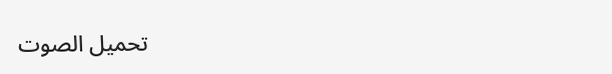تحميل الصوت